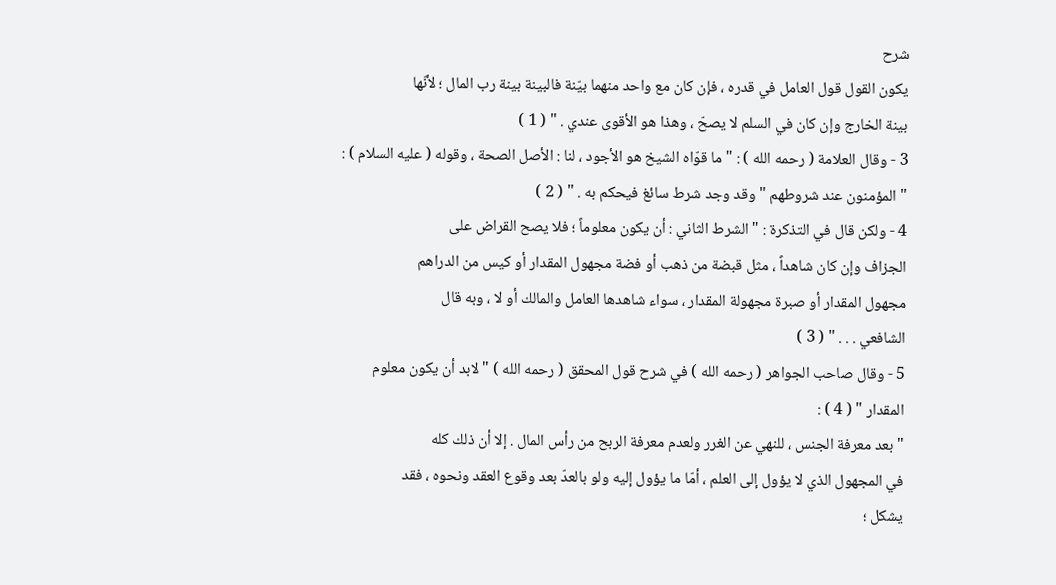شرح
يكون القول قول العامل في قدره ، فإن كان مع واحد منهما بيّنة فالبينة بينة رب المال ؛ لأنّها
بينة الخارج وإن كان في السلم لا يصحّ ، وهذا هو الأقوى عندي . " ( 1 )
3 - وقال العلامة ( رحمه الله ) : " ما قوّاه الشيخ هو الأجود ، لنا : الأصل الصحة ، وقوله ( عليه السلام ) :
" المؤمنون عند شروطهم " وقد وجد شرط سائغ فيحكم به . " ( 2 )
4 - ولكن قال في التذكرة : " الشرط الثاني : أن يكون معلوماً ؛ فلا يصح القراض على
الجزاف وإن كان شاهداً ، مثل قبضة من ذهب أو فضة مجهول المقدار أو كيس من الدراهم
مجهول المقدار أو صبرة مجهولة المقدار ، سواء شاهدها العامل والمالك أو لا ، وبه قال
الشافعي . . . " ( 3 )
5 - وقال صاحب الجواهر ( رحمه الله ) في شرح قول المحقق ( رحمه الله ) " لابد أن يكون معلوم
المقدار " ( 4 ) :
" بعد معرفة الجنس ، للنهي عن الغرر ولعدم معرفة الربح من رأس المال . إلا أن ذلك كله
في المجهول الذي لا يؤول إلى العلم ، أمّا ما يؤول إليه ولو بالعدّ بعد وقوع العقد ونحوه ، فقد
يشكل ؛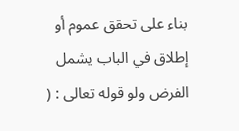بناء على تحقق عموم أو إطلاق في الباب يشمل الفرض ولو قوله تعالى : (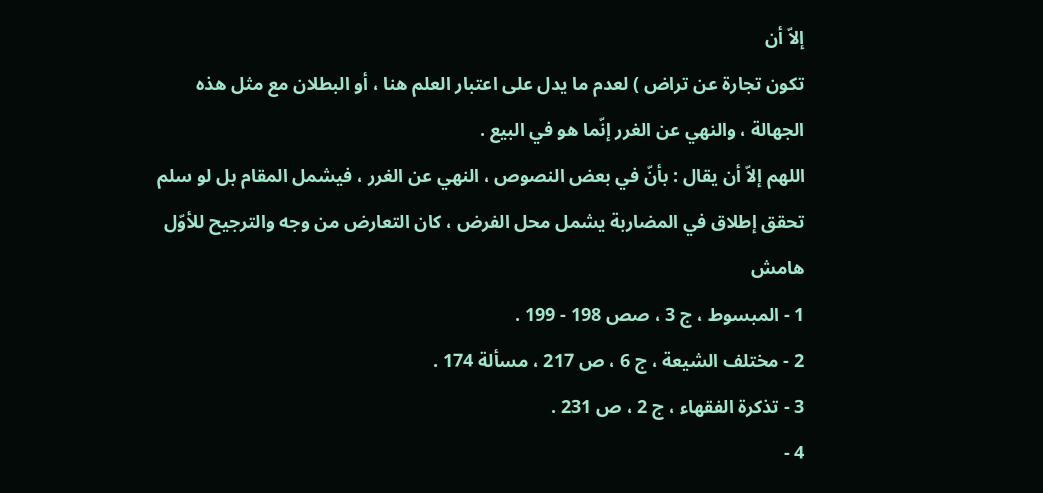إلاّ أن
تكون تجارة عن تراض ) لعدم ما يدل على اعتبار العلم هنا ، أو البطلان مع مثل هذه
الجهالة ، والنهي عن الغرر إنّما هو في البيع .
اللهم إلاّ أن يقال : بأنّ في بعض النصوص ، النهي عن الغرر ، فيشمل المقام بل لو سلم
تحقق إطلاق في المضاربة يشمل محل الفرض ، كان التعارض من وجه والترجيح للأوّل
هامش
1 - المبسوط ، ج 3 ، صص 198 - 199 .
2 - مختلف الشيعة ، ج 6 ، ص 217 ، مسألة 174 .
3 - تذكرة الفقهاء ، ج 2 ، ص 231 .
4 -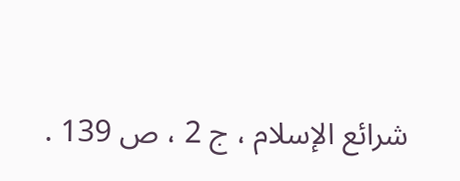شرائع الإسلام ، ج 2 ، ص 139 .